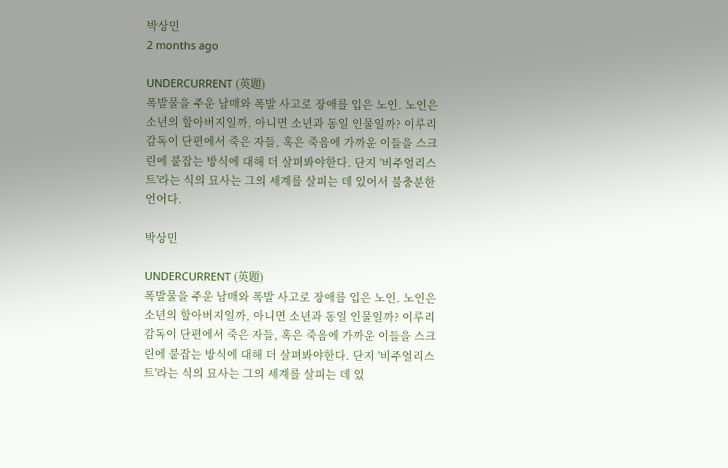박상민
2 months ago

UNDERCURRENT (英題)
폭발물을 주운 남매와 폭발 사고로 장애를 입은 노인. 노인은 소년의 할아버지일까, 아니면 소년과 동일 인물일까? 이루리 감독이 단편에서 죽은 자들, 혹은 죽음에 가까운 이들을 스크린에 붙잡는 방식에 대해 더 살펴봐야한다. 단지 '비주얼리스트'라는 식의 묘사는 그의 세계를 살피는 데 있어서 불충분한 언어다.

박상민

UNDERCURRENT (英題)
폭발물을 주운 남매와 폭발 사고로 장애를 입은 노인. 노인은 소년의 할아버지일까, 아니면 소년과 동일 인물일까? 이루리 감독이 단편에서 죽은 자들, 혹은 죽음에 가까운 이들을 스크린에 붙잡는 방식에 대해 더 살펴봐야한다. 단지 '비주얼리스트'라는 식의 묘사는 그의 세계를 살피는 데 있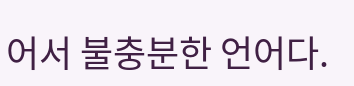어서 불충분한 언어다.